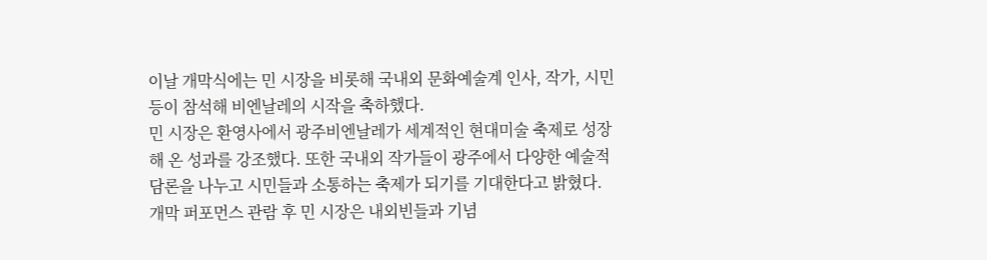이날 개막식에는 민 시장을 비롯해 국내외 문화예술계 인사, 작가, 시민 등이 참석해 비엔날레의 시작을 축하했다.
민 시장은 환영사에서 광주비엔날레가 세계적인 현대미술 축제로 성장해 온 성과를 강조했다. 또한 국내외 작가들이 광주에서 다양한 예술적 담론을 나누고 시민들과 소통하는 축제가 되기를 기대한다고 밝혔다.
개막 퍼포먼스 관람 후 민 시장은 내외빈들과 기념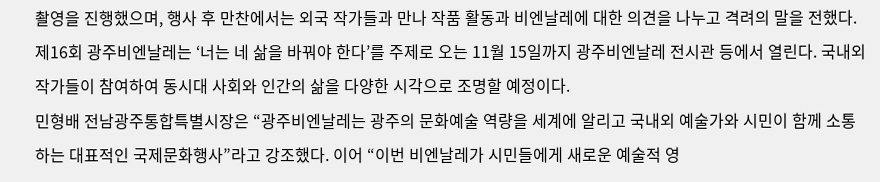촬영을 진행했으며, 행사 후 만찬에서는 외국 작가들과 만나 작품 활동과 비엔날레에 대한 의견을 나누고 격려의 말을 전했다.
제16회 광주비엔날레는 ‘너는 네 삶을 바꿔야 한다’를 주제로 오는 11월 15일까지 광주비엔날레 전시관 등에서 열린다. 국내외 작가들이 참여하여 동시대 사회와 인간의 삶을 다양한 시각으로 조명할 예정이다.
민형배 전남광주통합특별시장은 “광주비엔날레는 광주의 문화예술 역량을 세계에 알리고 국내외 예술가와 시민이 함께 소통하는 대표적인 국제문화행사”라고 강조했다. 이어 “이번 비엔날레가 시민들에게 새로운 예술적 영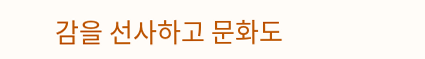감을 선사하고 문화도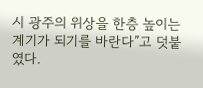시 광주의 위상을 한층 높이는 계기가 되기를 바란다”고 덧붙였다.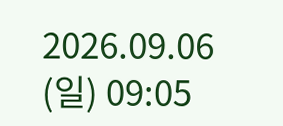2026.09.06 (일) 09:05